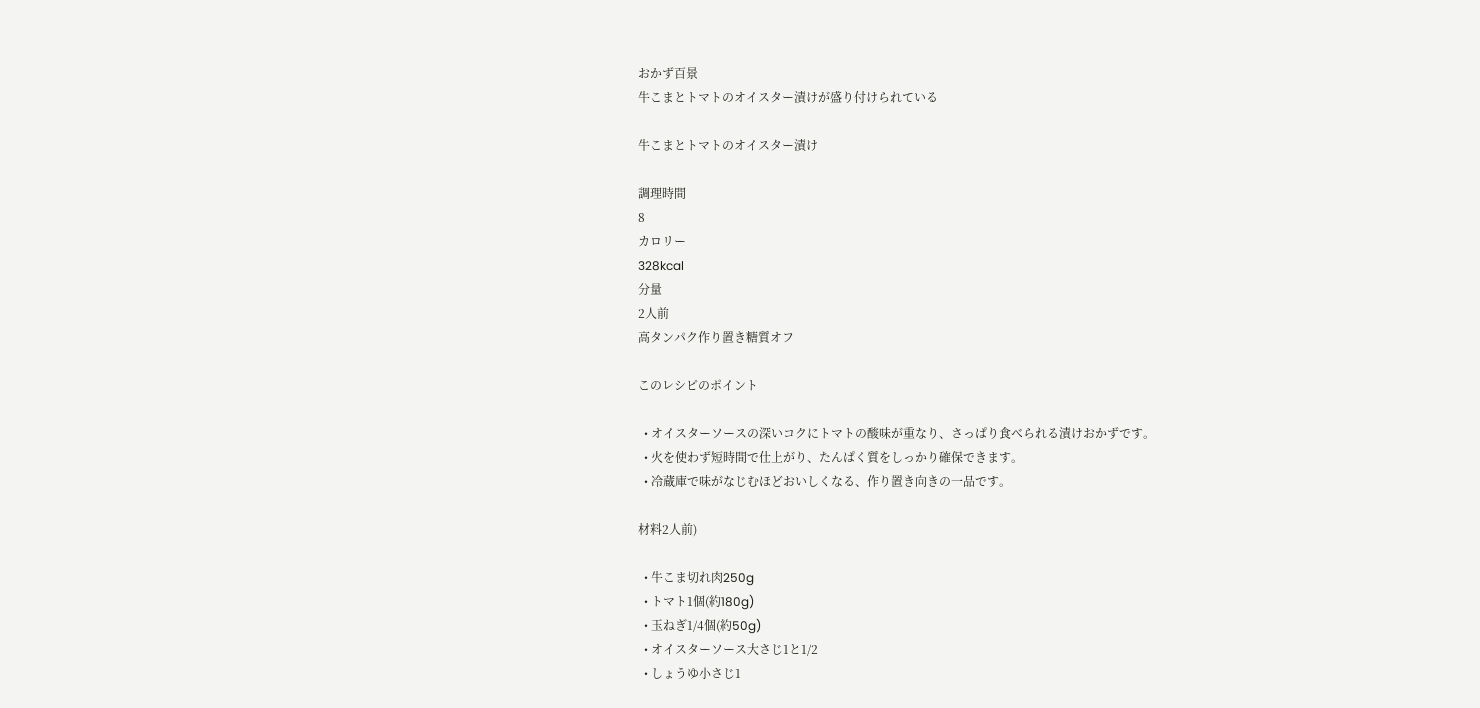おかず百景
牛こまとトマトのオイスター漬けが盛り付けられている

牛こまとトマトのオイスター漬け

調理時間
8
カロリー
328kcal
分量
2人前
高タンパク作り置き糖質オフ

このレシピのポイント

  • オイスターソースの深いコクにトマトの酸味が重なり、さっぱり食べられる漬けおかずです。
  • 火を使わず短時間で仕上がり、たんぱく質をしっかり確保できます。
  • 冷蔵庫で味がなじむほどおいしくなる、作り置き向きの一品です。

材料2人前)

  • 牛こま切れ肉250g
  • トマト1個(約180g)
  • 玉ねぎ1/4個(約50g)
  • オイスターソース大さじ1と1/2
  • しょうゆ小さじ1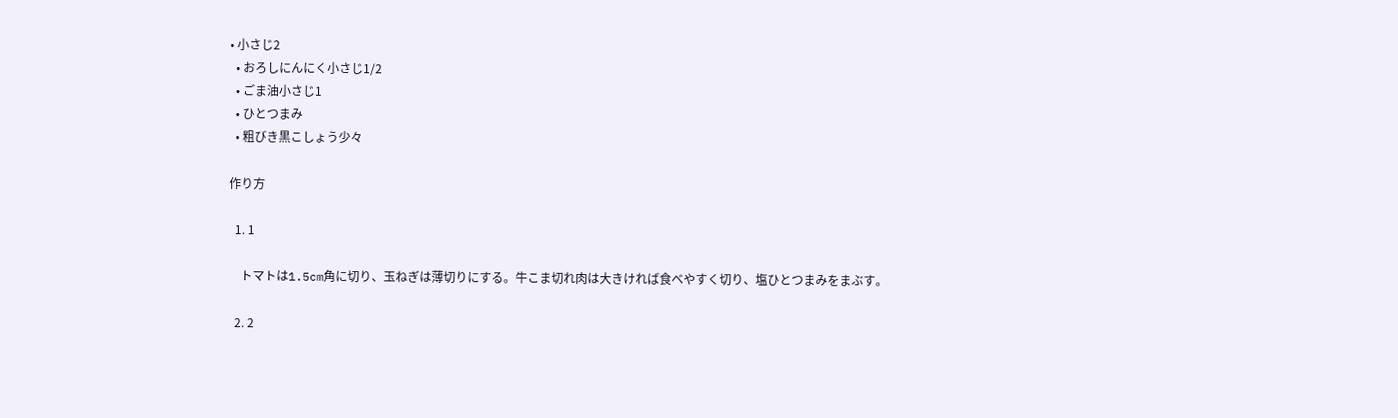• 小さじ2
  • おろしにんにく小さじ1/2
  • ごま油小さじ1
  • ひとつまみ
  • 粗びき黒こしょう少々

作り方

  1. 1

    トマトは1.5cm角に切り、玉ねぎは薄切りにする。牛こま切れ肉は大きければ食べやすく切り、塩ひとつまみをまぶす。

  2. 2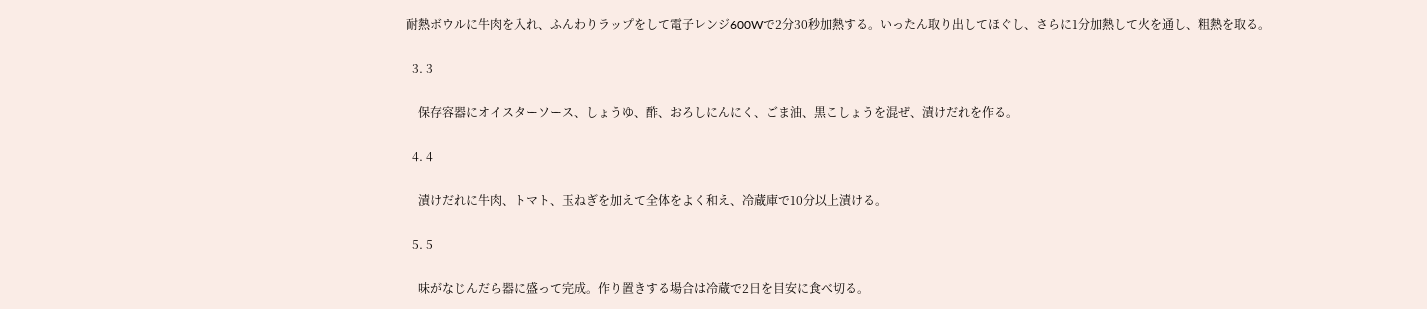耐熱ボウルに牛肉を入れ、ふんわりラップをして電子レンジ600Wで2分30秒加熱する。いったん取り出してほぐし、さらに1分加熱して火を通し、粗熱を取る。

  3. 3

    保存容器にオイスターソース、しょうゆ、酢、おろしにんにく、ごま油、黒こしょうを混ぜ、漬けだれを作る。

  4. 4

    漬けだれに牛肉、トマト、玉ねぎを加えて全体をよく和え、冷蔵庫で10分以上漬ける。

  5. 5

    味がなじんだら器に盛って完成。作り置きする場合は冷蔵で2日を目安に食べ切る。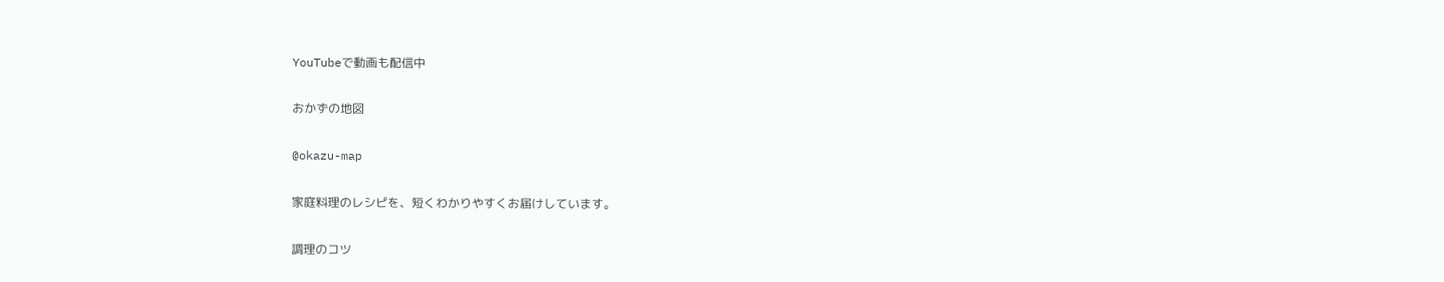YouTubeで動画も配信中

おかずの地図

@okazu-map

家庭料理のレシピを、短くわかりやすくお届けしています。

調理のコツ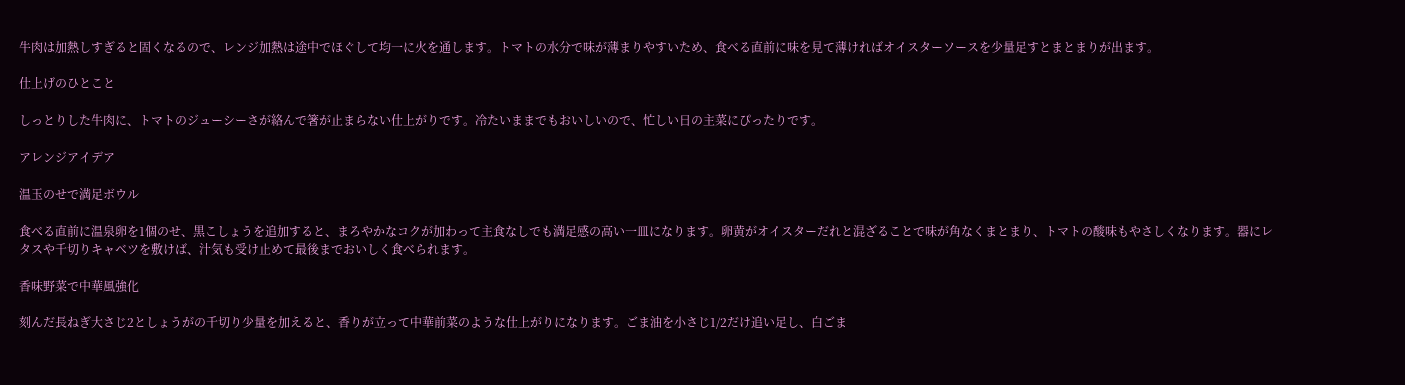牛肉は加熱しすぎると固くなるので、レンジ加熱は途中でほぐして均一に火を通します。トマトの水分で味が薄まりやすいため、食べる直前に味を見て薄ければオイスターソースを少量足すとまとまりが出ます。

仕上げのひとこと

しっとりした牛肉に、トマトのジューシーさが絡んで箸が止まらない仕上がりです。冷たいままでもおいしいので、忙しい日の主菜にぴったりです。

アレンジアイデア

温玉のせで満足ボウル

食べる直前に温泉卵を1個のせ、黒こしょうを追加すると、まろやかなコクが加わって主食なしでも満足感の高い一皿になります。卵黄がオイスターだれと混ざることで味が角なくまとまり、トマトの酸味もやさしくなります。器にレタスや千切りキャベツを敷けば、汁気も受け止めて最後までおいしく食べられます。

香味野菜で中華風強化

刻んだ長ねぎ大さじ2としょうがの千切り少量を加えると、香りが立って中華前菜のような仕上がりになります。ごま油を小さじ1/2だけ追い足し、白ごま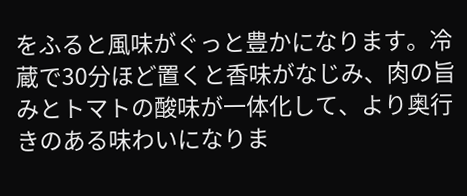をふると風味がぐっと豊かになります。冷蔵で30分ほど置くと香味がなじみ、肉の旨みとトマトの酸味が一体化して、より奥行きのある味わいになりま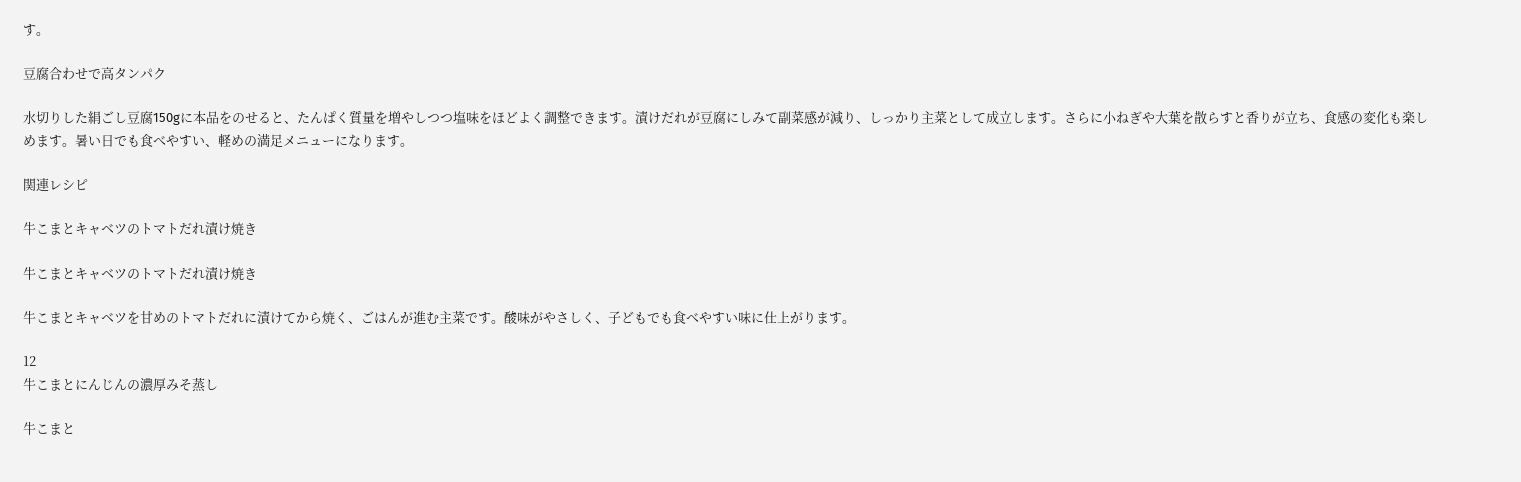す。

豆腐合わせで高タンパク

水切りした絹ごし豆腐150gに本品をのせると、たんぱく質量を増やしつつ塩味をほどよく調整できます。漬けだれが豆腐にしみて副菜感が減り、しっかり主菜として成立します。さらに小ねぎや大葉を散らすと香りが立ち、食感の変化も楽しめます。暑い日でも食べやすい、軽めの満足メニューになります。

関連レシピ

牛こまとキャベツのトマトだれ漬け焼き

牛こまとキャベツのトマトだれ漬け焼き

牛こまとキャベツを甘めのトマトだれに漬けてから焼く、ごはんが進む主菜です。酸味がやさしく、子どもでも食べやすい味に仕上がります。

12
牛こまとにんじんの濃厚みそ蒸し

牛こまと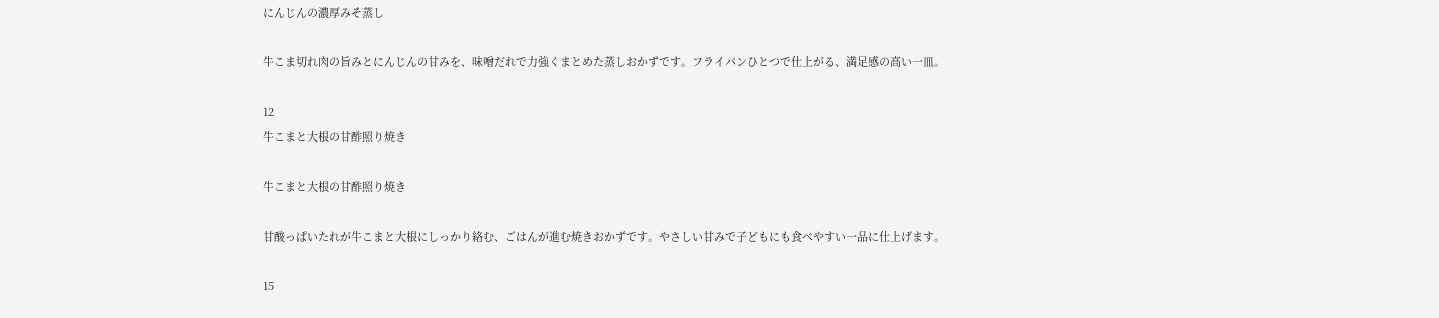にんじんの濃厚みそ蒸し

牛こま切れ肉の旨みとにんじんの甘みを、味噌だれで力強くまとめた蒸しおかずです。フライパンひとつで仕上がる、満足感の高い一皿。

12
牛こまと大根の甘酢照り焼き

牛こまと大根の甘酢照り焼き

甘酸っぱいたれが牛こまと大根にしっかり絡む、ごはんが進む焼きおかずです。やさしい甘みで子どもにも食べやすい一品に仕上げます。

15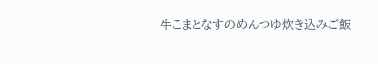牛こまとなすのめんつゆ炊き込みご飯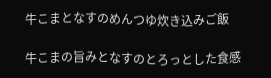牛こまとなすのめんつゆ炊き込みご飯

牛こまの旨みとなすのとろっとした食感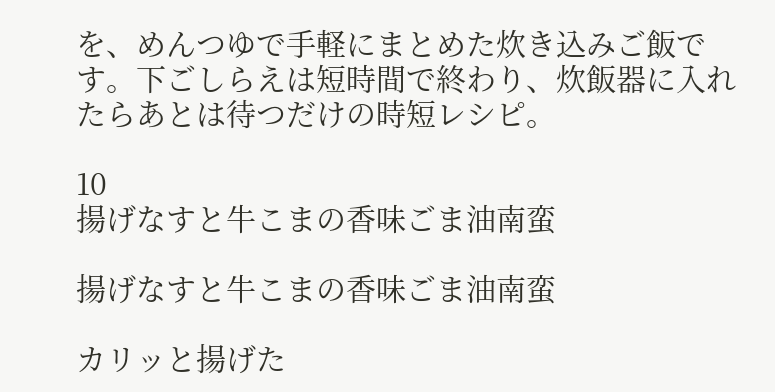を、めんつゆで手軽にまとめた炊き込みご飯です。下ごしらえは短時間で終わり、炊飯器に入れたらあとは待つだけの時短レシピ。

10
揚げなすと牛こまの香味ごま油南蛮

揚げなすと牛こまの香味ごま油南蛮

カリッと揚げた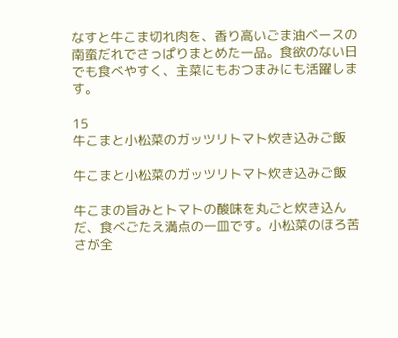なすと牛こま切れ肉を、香り高いごま油ベースの南蛮だれでさっぱりまとめた一品。食欲のない日でも食べやすく、主菜にもおつまみにも活躍します。

15
牛こまと小松菜のガッツリトマト炊き込みご飯

牛こまと小松菜のガッツリトマト炊き込みご飯

牛こまの旨みとトマトの酸味を丸ごと炊き込んだ、食べごたえ満点の一皿です。小松菜のほろ苦さが全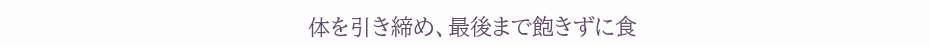体を引き締め、最後まで飽きずに食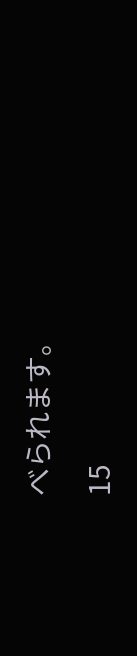べられます。

15